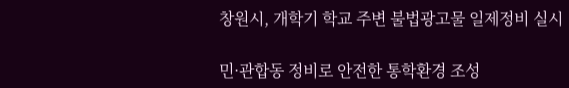창원시, 개학기 학교 주변 불법광고물 일제정비 실시

민·관합동 정비로 안전한 통학환경 조성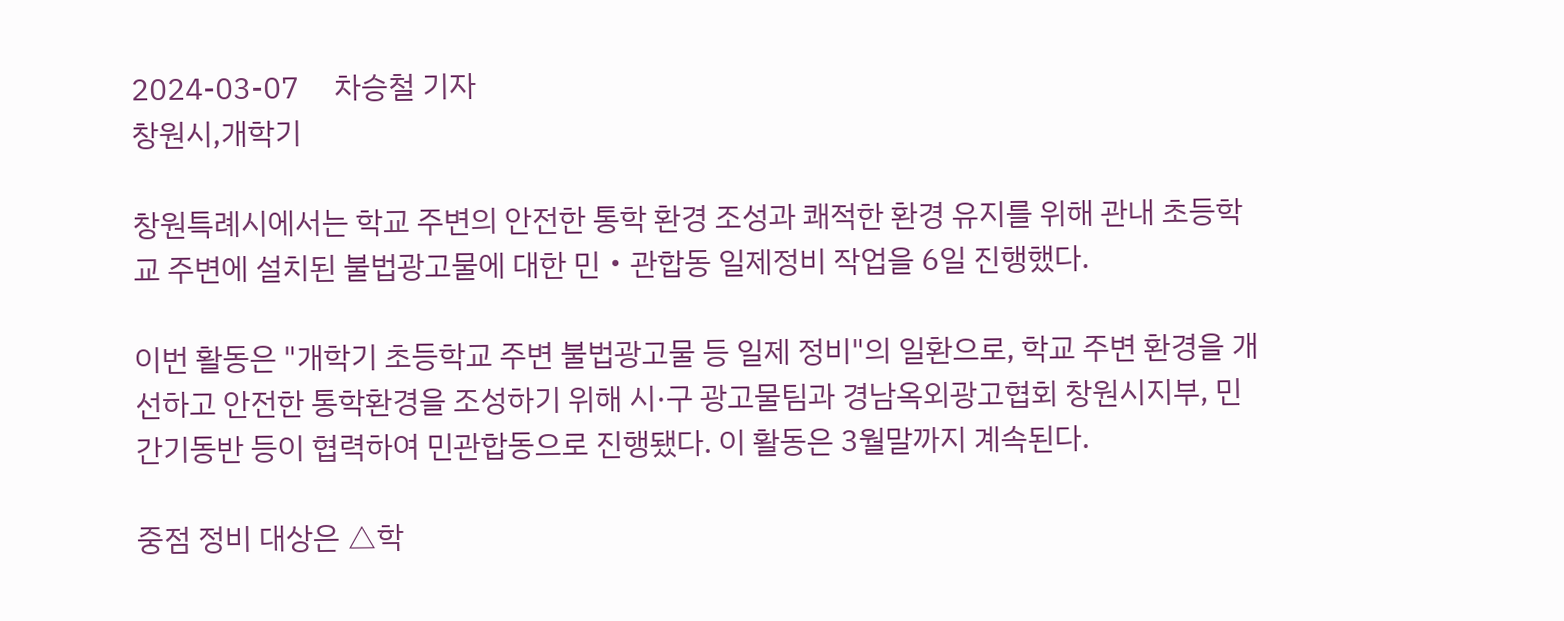2024-03-07     차승철 기자
창원시,개학기

창원특례시에서는 학교 주변의 안전한 통학 환경 조성과 쾌적한 환경 유지를 위해 관내 초등학교 주변에 설치된 불법광고물에 대한 민‧관합동 일제정비 작업을 6일 진행했다.

이번 활동은 "개학기 초등학교 주변 불법광고물 등 일제 정비"의 일환으로, 학교 주변 환경을 개선하고 안전한 통학환경을 조성하기 위해 시·구 광고물팀과 경남옥외광고협회 창원시지부, 민간기동반 등이 협력하여 민관합동으로 진행됐다. 이 활동은 3월말까지 계속된다.

중점 정비 대상은 △학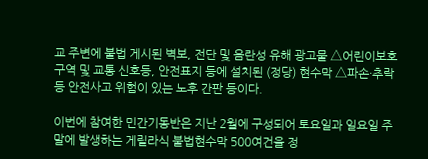교 주변에 불법 게시된 벽보, 전단 및 음란성 유해 광고물 △어린이보호구역 및 교통 신호등, 안전표지 등에 설치된 (정당) 현수막 △파손·추락 등 안전사고 위험이 있는 노후 간판 등이다.

이번에 참여한 민간기동반은 지난 2월에 구성되어 토요일과 일요일 주말에 발생하는 게릴라식 불법현수막 500여건을 정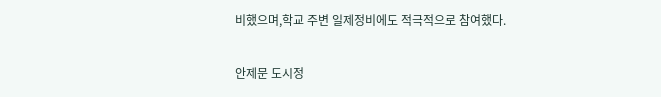비했으며,학교 주변 일제정비에도 적극적으로 참여했다.

안제문 도시정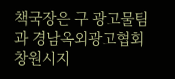책국장은 구 광고물팀과 경남옥외광고협회 창원시지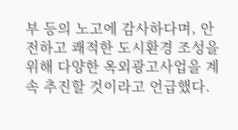부 등의 노고에 감사하다며, 안전하고 쾌적한 도시환경 조성을 위해 다양한 옥외광고사업을 계속 추진할 것이라고 언급했다.